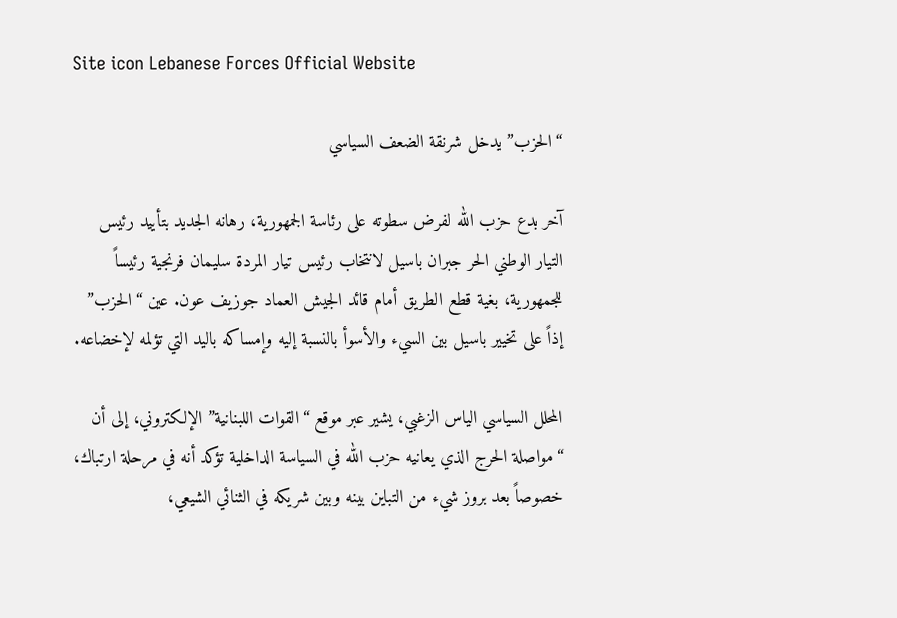Site icon Lebanese Forces Official Website

“الحزب” يدخل شرنقة الضعف السياسي

آخر بدع حزب الله لفرض سطوته على رئاسة الجمهورية، رهانه الجديد بتأييد رئيس التيار الوطني الحر جبران باسيل لانتخاب رئيس تيار المردة سليمان فرنجية رئيساً للجمهورية، بغية قطع الطريق أمام قائد الجيش العماد جوزيف عون. عين “الحزب” إذاً على تخيير باسيل بين السيء والأسوأ بالنسبة إليه وإمساكه باليد التي تؤلمه لإخضاعه.

المحلل السياسي الياس الزغبي، يشير عبر موقع “القوات اللبنانية” الإلكتروني، إلى أن “مواصلة الحرج الذي يعانيه حزب الله في السياسة الداخلية تؤكد أنه في مرحلة ارتباك، خصوصاً بعد بروز شيء من التباين بينه وبين شريكه في الثنائي الشيعي،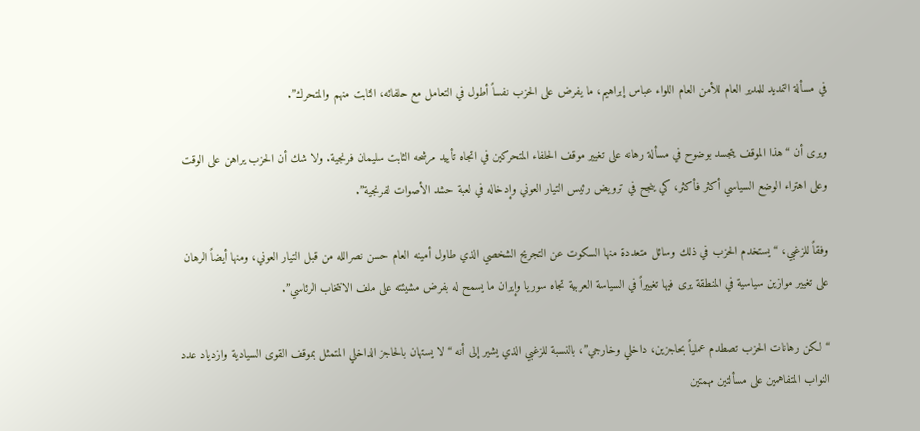في مسألة التمديد للمدير العام للأمن العام اللواء عباس إبراهيم، ما يفرض على الحزب نفساً أطول في التعامل مع حلفائه، الثابت منهم والمتحرك”.

ويرى أن “هذا الموقف يتجسد بوضوح في مسألة رهانه على تغيير موقف الحلفاء المتحركين في اتجاه تأييد مرشحه الثابت سليمان فرنجية. ولا شك أن الحزب يراهن على الوقت وعلى اهتراء الوضع السياسي أكثر فأكثر، كي ينجح في ترويض رئيس التيار العوني وإدخاله في لعبة حشد الأصوات لفرنجية”.

وفقاً للزغبي، “يستخدم الحزب في ذلك وسائل متعددة منها السكوت عن التجريح الشخصي الذي طاول أمينه العام حسن نصرالله من قبل التيار العوني، ومنها أيضاً الرهان على تغيير موازين سياسية في المنطقة يرى فيها تغييراً في السياسة العربية تجاه سوريا وإيران ما يسمح له بفرض مشيئته على ملف الانتخاب الرئاسي”.

“لكن رهانات الحزب تصطدم عملياً بحاجزين، داخلي وخارجي”، بالنسبة للزغبي الذي يشير إلى أنه “لا يستهان بالحاجز الداخلي المتمثل بموقف القوى السيادية وازدياد عدد النواب المتفاهمين على مسألتين مهمتين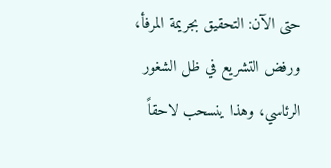حتى الآن: التحقيق بجريمة المرفأ، ورفض التشريع في ظل الشغور الرئاسي، وهذا ينسحب لاحقاً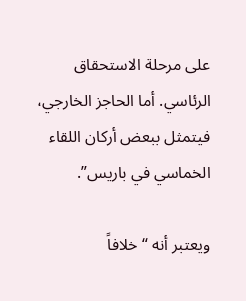على مرحلة الاستحقاق الرئاسي. أما الحاجز الخارجي، فيتمثل ببعض أركان اللقاء الخماسي في باريس”.

ويعتبر أنه “خلافاً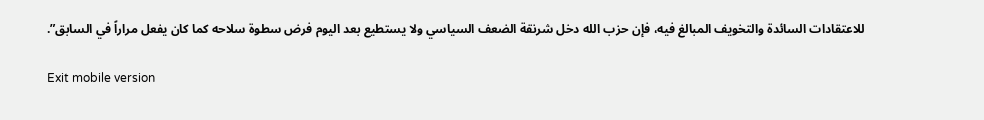للاعتقادات السائدة والتخويف المبالغ فيه، فإن حزب الله دخل شرنقة الضعف السياسي ولا يستطيع بعد اليوم فرض سطوة سلاحه كما كان يفعل مراراً في السابق”.

Exit mobile version